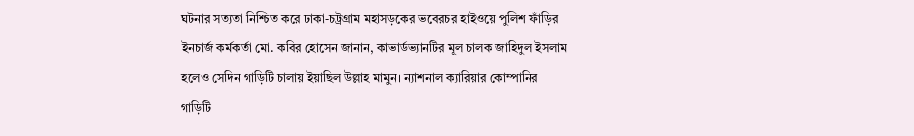ঘটনার সত্যতা নিশ্চিত করে ঢাকা-চট্রগ্রাম মহাসড়কের ভবেরচর হাইওয়ে পুলিশ ফাঁড়ির ইনচার্জ কর্মকর্তা মো. কবির হোসেন জানান, কাভার্ডভ্যানটির মূল চালক জাহিদুল ইসলাম হলেও সেদিন গাড়িটি চালায় ইয়াছিল উল্লাহ মামুন। ন্যাশনাল ক্যারিয়ার কোম্পানির গাড়িটি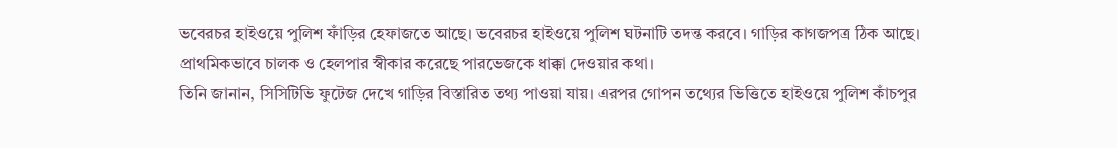ভবেরচর হাইওয়ে পুলিশ ফাঁড়ির হেফাজতে আছে। ভবেরচর হাইওয়ে পুলিশ ঘটনাটি তদন্ত করবে। গাড়ির কাগজপত্র ঠিক আছে। প্রাথমিকভাবে চালক ও হেলপার স্বীকার করেছে পারভেজকে ধাক্কা দেওয়ার কথা।
তিনি জানান, সিসিটিভি ফুটেজ দেখে গাড়ির বিস্তারিত তথ্য পাওয়া যায়। এরপর গোপন তথ্যের ভিত্তিতে হাইওয়ে পুলিশ কাঁচপুর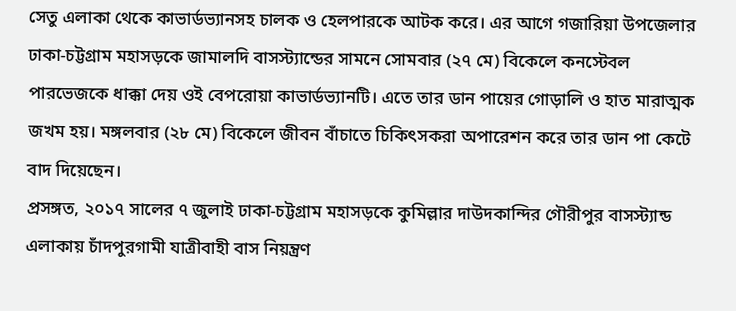সেতু এলাকা থেকে কাভার্ডভ্যানসহ চালক ও হেলপারকে আটক করে। এর আগে গজারিয়া উপজেলার ঢাকা-চট্টগ্রাম মহাসড়কে জামালদি বাসস্ট্যান্ডের সামনে সোমবার (২৭ মে) বিকেলে কনস্টেবল পারভেজকে ধাক্কা দেয় ওই বেপরোয়া কাভার্ডভ্যানটি। এতে তার ডান পায়ের গোড়ালি ও হাত মারাত্মক জখম হয়। মঙ্গলবার (২৮ মে) বিকেলে জীবন বাঁচাতে চিকিৎসকরা অপারেশন করে তার ডান পা কেটে বাদ দিয়েছেন।
প্রসঙ্গত, ২০১৭ সালের ৭ জুলাই ঢাকা-চট্টগ্রাম মহাসড়কে কুমিল্লার দাউদকান্দির গৌরীপুর বাসস্ট্যান্ড এলাকায় চাঁদপুরগামী যাত্রীবাহী বাস নিয়ন্ত্রণ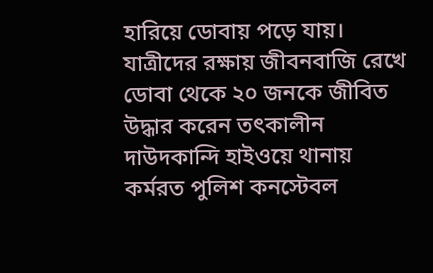হারিয়ে ডোবায় পড়ে যায়। যাত্রীদের রক্ষায় জীবনবাজি রেখে ডোবা থেকে ২০ জনকে জীবিত উদ্ধার করেন তৎকালীন দাউদকান্দি হাইওয়ে থানায় কর্মরত পুলিশ কনস্টেবল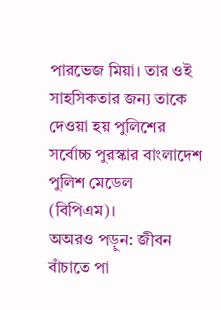পারভেজ মিয়া। তার ওই সাহসিকতার জন্য তাকে দেওয়া হয় পুলিশের সর্বোচ্চ পুরস্কার বাংলাদেশ পুলিশ মেডেল (বিপিএম)।
অঅরও পড়ুন: জীবন বাঁচাতে পা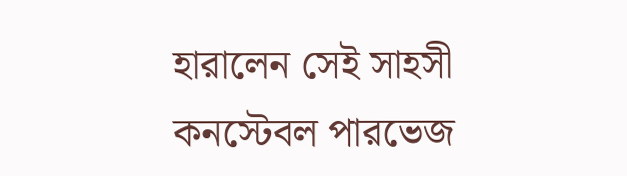হারালেন সেই সাহসী কনস্টেবল পারভেজ